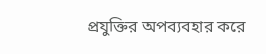প্রযুক্তির অপব্যবহার করে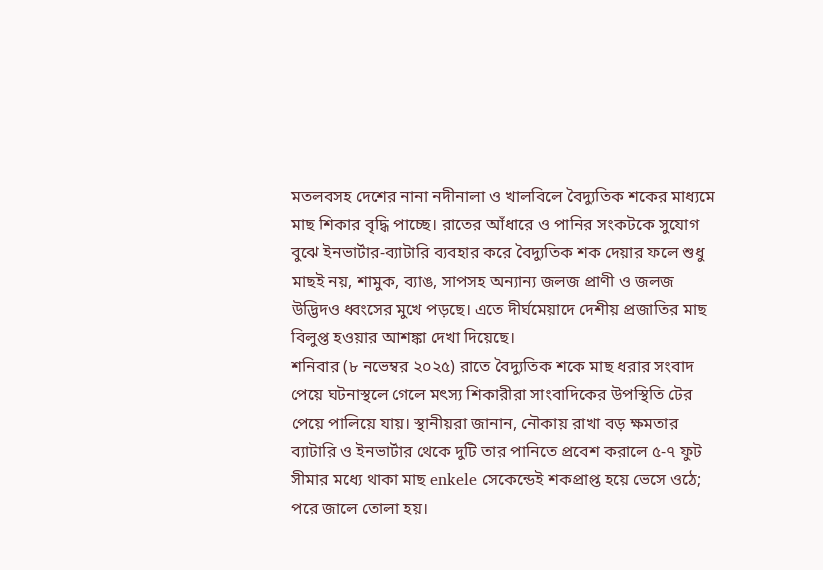মতলবসহ দেশের নানা নদীনালা ও খালবিলে বৈদ্যুতিক শকের মাধ্যমে মাছ শিকার বৃদ্ধি পাচ্ছে। রাতের আঁধারে ও পানির সংকটকে সুযোগ বুঝে ইনভার্টার-ব্যাটারি ব্যবহার করে বৈদ্যুতিক শক দেয়ার ফলে শুধু মাছই নয়, শামুক, ব্যাঙ, সাপসহ অন্যান্য জলজ প্রাণী ও জলজ উদ্ভিদও ধ্বংসের মুখে পড়ছে। এতে দীর্ঘমেয়াদে দেশীয় প্রজাতির মাছ বিলুপ্ত হওয়ার আশঙ্কা দেখা দিয়েছে।
শনিবার (৮ নভেম্বর ২০২৫) রাতে বৈদ্যুতিক শকে মাছ ধরার সংবাদ পেয়ে ঘটনাস্থলে গেলে মৎস্য শিকারীরা সাংবাদিকের উপস্থিতি টের পেয়ে পালিয়ে যায়। স্থানীয়রা জানান, নৌকায় রাখা বড় ক্ষমতার ব্যাটারি ও ইনভার্টার থেকে দুটি তার পানিতে প্রবেশ করালে ৫-৭ ফুট সীমার মধ্যে থাকা মাছ enkele সেকেন্ডেই শকপ্রাপ্ত হয়ে ভেসে ওঠে; পরে জালে তোলা হয়।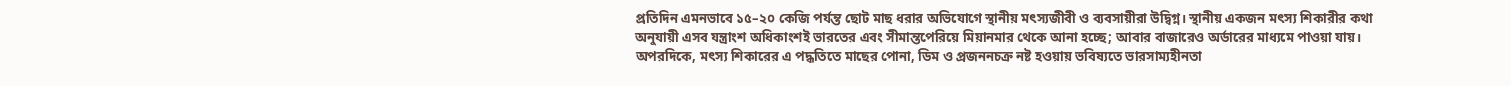প্রতিদিন এমনভাবে ১৫–২০ কেজি পর্যন্ত ছোট মাছ ধরার অভিযোগে স্থানীয় মৎস্যজীবী ও ব্যবসায়ীরা উদ্বিগ্ন। স্থানীয় একজন মৎস্য শিকারীর কথা অনুযায়ী এসব যন্ত্রাংশ অধিকাংশই ভারতের এবং সীমান্তপেরিয়ে মিয়ানমার থেকে আনা হচ্ছে; আবার বাজারেও অর্ডারের মাধ্যমে পাওয়া যায়। অপরদিকে, মৎস্য শিকারের এ পদ্ধতিতে মাছের পোনা, ডিম ও প্রজননচক্র নষ্ট হওয়ায় ভবিষ্যতে ভারসাম্যহীনতা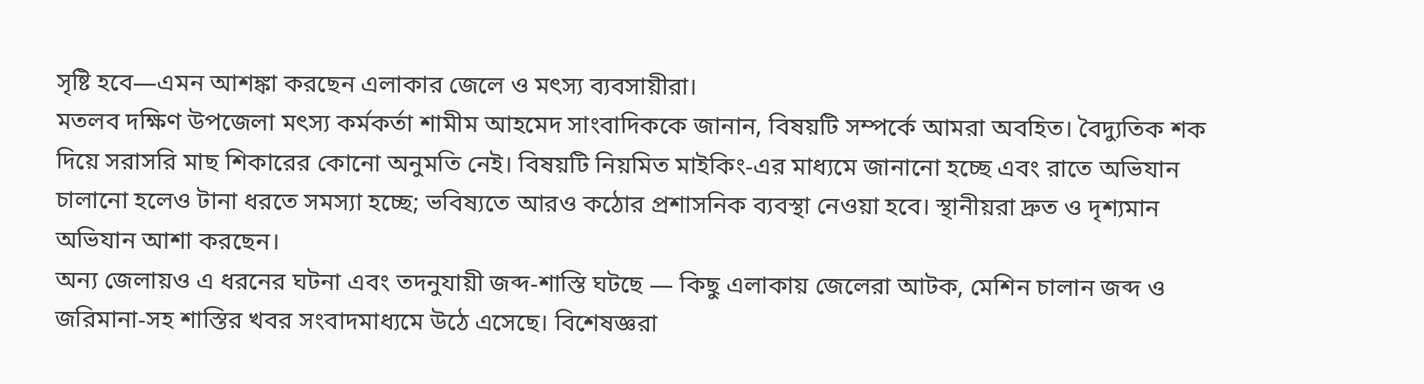সৃষ্টি হবে—এমন আশঙ্কা করছেন এলাকার জেলে ও মৎস্য ব্যবসায়ীরা।
মতলব দক্ষিণ উপজেলা মৎস্য কর্মকর্তা শামীম আহমেদ সাংবাদিককে জানান, বিষয়টি সম্পর্কে আমরা অবহিত। বৈদ্যুতিক শক দিয়ে সরাসরি মাছ শিকারের কোনো অনুমতি নেই। বিষয়টি নিয়মিত মাইকিং-এর মাধ্যমে জানানো হচ্ছে এবং রাতে অভিযান চালানো হলেও টানা ধরতে সমস্যা হচ্ছে; ভবিষ্যতে আরও কঠোর প্রশাসনিক ব্যবস্থা নেওয়া হবে। স্থানীয়রা দ্রুত ও দৃশ্যমান অভিযান আশা করছেন।
অন্য জেলায়ও এ ধরনের ঘটনা এবং তদনুযায়ী জব্দ-শাস্তি ঘটছে — কিছু এলাকায় জেলেরা আটক, মেশিন চালান জব্দ ও জরিমানা-সহ শাস্তির খবর সংবাদমাধ্যমে উঠে এসেছে। বিশেষজ্ঞরা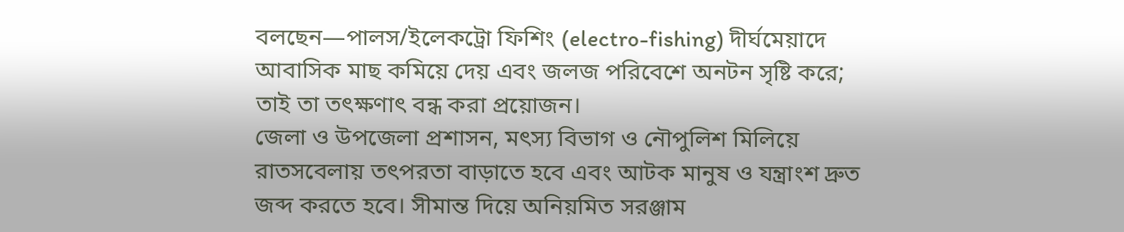বলছেন—পালস/ইলেকট্রো ফিশিং (electro-fishing) দীর্ঘমেয়াদে আবাসিক মাছ কমিয়ে দেয় এবং জলজ পরিবেশে অনটন সৃষ্টি করে; তাই তা তৎক্ষণাৎ বন্ধ করা প্রয়োজন।
জেলা ও উপজেলা প্রশাসন, মৎস্য বিভাগ ও নৌপুলিশ মিলিয়ে রাতসবেলায় তৎপরতা বাড়াতে হবে এবং আটক মানুষ ও যন্ত্রাংশ দ্রুত জব্দ করতে হবে। সীমান্ত দিয়ে অনিয়মিত সরঞ্জাম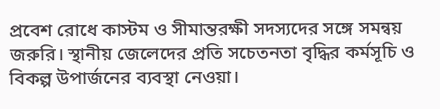প্রবেশ রোধে কাস্টম ও সীমান্তরক্ষী সদস্যদের সঙ্গে সমন্বয় জরুরি। স্থানীয় জেলেদের প্রতি সচেতনতা বৃদ্ধির কর্মসূচি ও বিকল্প উপার্জনের ব্যবস্থা নেওয়া।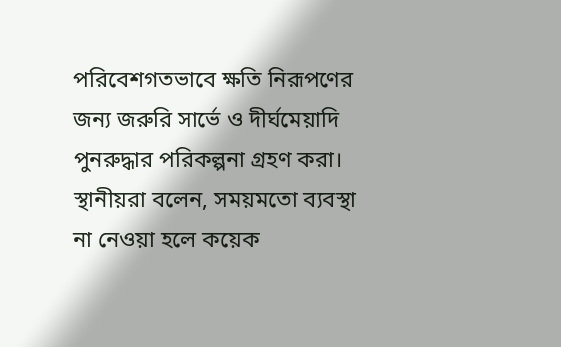পরিবেশগতভাবে ক্ষতি নিরূপণের জন্য জরুরি সার্ভে ও দীর্ঘমেয়াদি পুনরুদ্ধার পরিকল্পনা গ্রহণ করা।
স্থানীয়রা বলেন, সময়মতো ব্যবস্থা না নেওয়া হলে কয়েক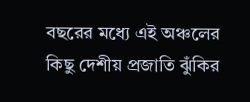বছরের মধ্যে এই অঞ্চলের কিছু দেশীয় প্রজাতি ঝুঁকির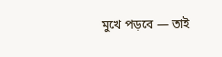মুখে পড়বে — তাই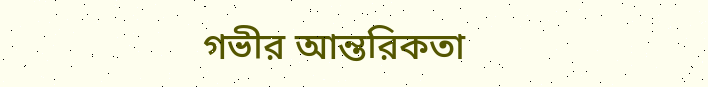গভীর আন্তরিকতা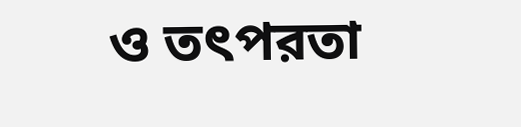ও তৎপরতা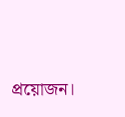প্রয়োজন।